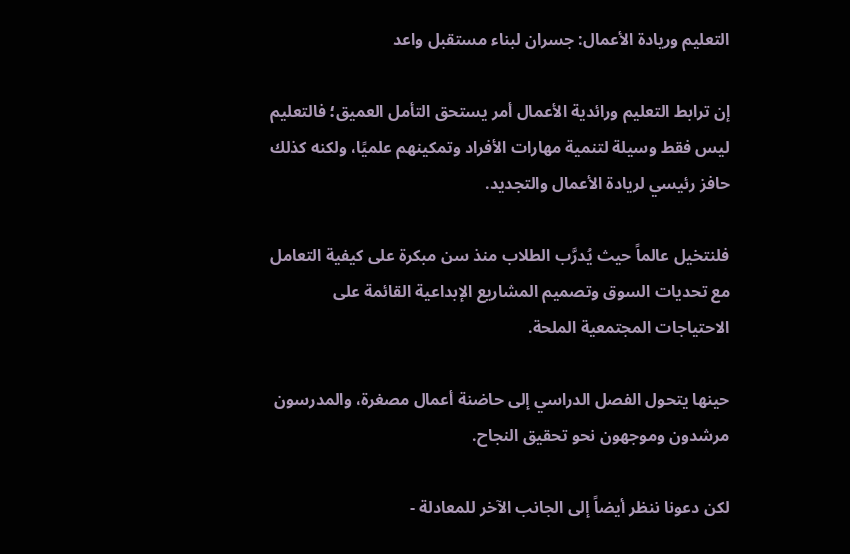التعليم وريادة الأعمال: جسران لبناء مستقبل واعد

إن ترابط التعليم ورائدية الأعمال أمر يستحق التأمل العميق؛ فالتعليم ليس فقط وسيلة لتنمية مهارات الأفراد وتمكينهم علميًا، ولكنه كذلك حافز رئيسي لريادة الأعمال والتجديد.

فلنتخيل عالماً حيث يُدرَّب الطلاب منذ سن مبكرة على كيفية التعامل مع تحديات السوق وتصميم المشاريع الإبداعية القائمة على الاحتياجات المجتمعية الملحة.

حينها يتحول الفصل الدراسي إلى حاضنة أعمال مصغرة، والمدرسون مرشدون وموجهون نحو تحقيق النجاح.

لكن دعونا ننظر أيضاً إلى الجانب الآخر للمعادلة -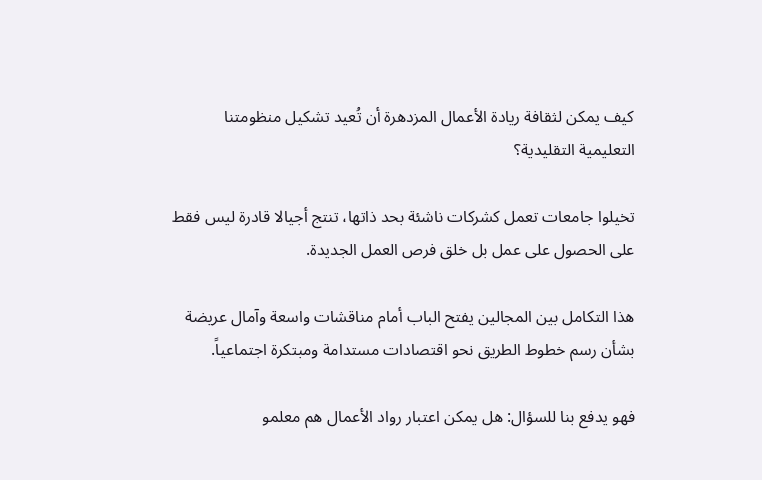كيف يمكن لثقافة ريادة الأعمال المزدهرة أن تُعيد تشكيل منظومتنا التعليمية التقليدية؟

تخيلوا جامعات تعمل كشركات ناشئة بحد ذاتها، تنتج أجيالا قادرة ليس فقط على الحصول على عمل بل خلق فرص العمل الجديدة.

هذا التكامل بين المجالين يفتح الباب أمام مناقشات واسعة وآمال عريضة بشأن رسم خطوط الطريق نحو اقتصادات مستدامة ومبتكرة اجتماعياً.

فهو يدفع بنا للسؤال: هل يمكن اعتبار رواد الأعمال هم معلمو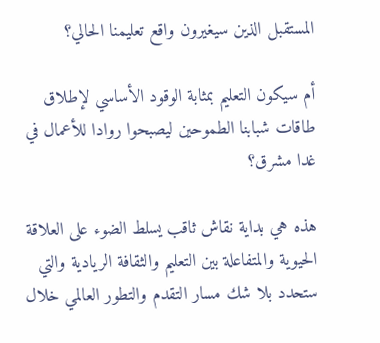المستقبل الذين سيغيرون واقع تعليمنا الحالي؟

أم سيكون التعليم بمثابة الوقود الأساسي لإطلاق طاقات شبابنا الطموحين ليصبحوا روادا للأعمال في غدا مشرق؟

هذه هي بداية نقاش ثاقب يسلط الضوء على العلاقة الحيوية والمتفاعلة بين التعليم والثقافة الريادية والتي ستحدد بلا شك مسار التقدم والتطور العالمي خلال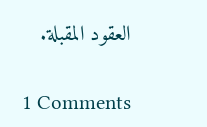العقود المقبلة.

1 Comments